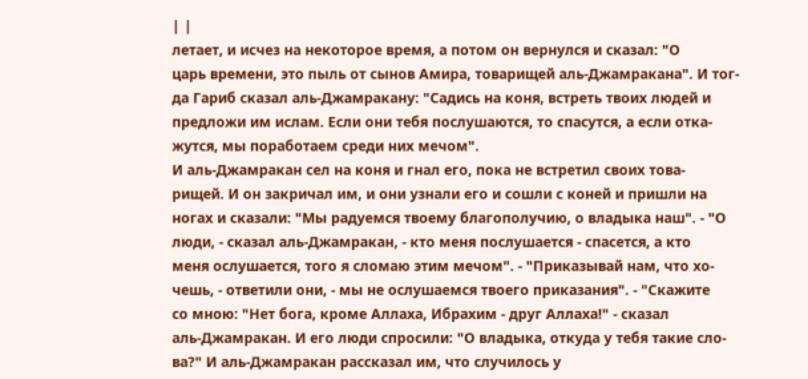| |
летает, и исчез на некоторое время, а потом он вернулся и сказал: "О
царь времени, это пыль от сынов Амира, товарищей аль-Джамракана". И тог-
да Гариб сказал аль-Джамракану: "Садись на коня, встреть твоих людей и
предложи им ислам. Если они тебя послушаются, то спасутся, а если отка-
жутся, мы поработаем среди них мечом".
И аль-Джамракан сел на коня и гнал его, пока не встретил своих това-
рищей. И он закричал им, и они узнали его и сошли с коней и пришли на
ногах и сказали: "Мы радуемся твоему благополучию, о владыка наш". - "О
люди, - сказал аль-Джамракан, - кто меня послушается - спасется, а кто
меня ослушается, того я сломаю этим мечом". - "Приказывай нам, что хо-
чешь, - ответили они, - мы не ослушаемся твоего приказания". - "Скажите
со мною: "Нет бога, кроме Аллаха, Ибрахим - друг Аллаха!" - сказал
аль-Джамракан. И его люди спросили: "О владыка, откуда у тебя такие сло-
ва?" И аль-Джамракан рассказал им, что случилось у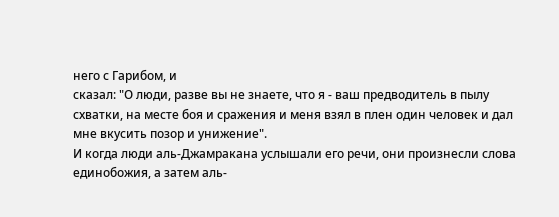него с Гарибом, и
сказал: "О люди, разве вы не знаете, что я - ваш предводитель в пылу
схватки, на месте боя и сражения и меня взял в плен один человек и дал
мне вкусить позор и унижение".
И когда люди аль-Джамракана услышали его речи, они произнесли слова
единобожия, а затем аль-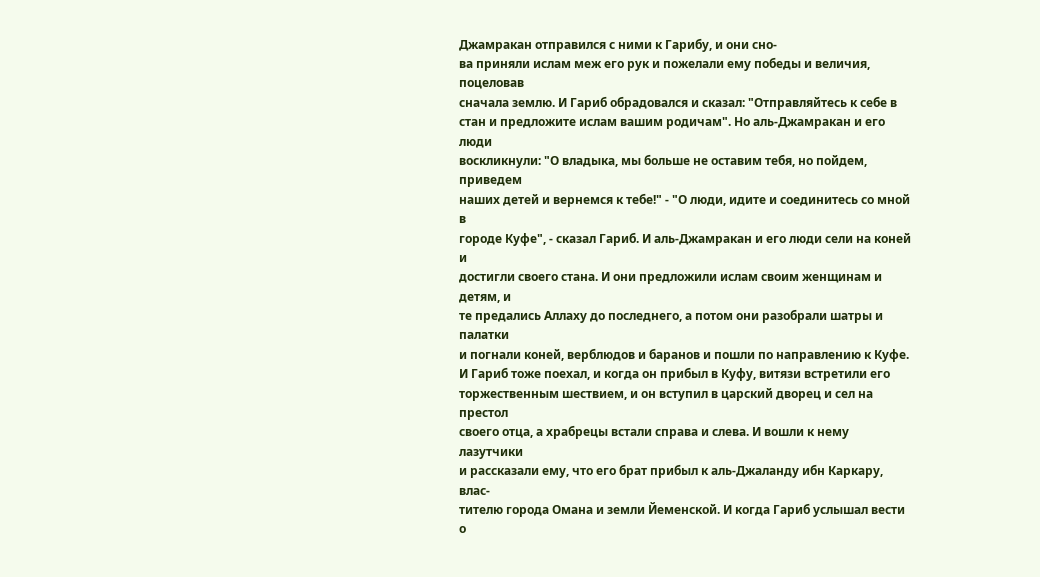Джамракан отправился с ними к Гарибу, и они сно-
ва приняли ислам меж его рук и пожелали ему победы и величия, поцеловав
сначала землю. И Гариб обрадовался и сказал: "Отправляйтесь к себе в
стан и предложите ислам вашим родичам". Но аль-Джамракан и его люди
воскликнули: "О владыка, мы больше не оставим тебя, но пойдем, приведем
наших детей и вернемся к тебе!" - "О люди, идите и соединитесь со мной в
городе Куфе", - сказал Гариб. И аль-Джамракан и его люди сели на коней и
достигли своего стана. И они предложили ислам своим женщинам и детям, и
те предались Аллаху до последнего, а потом они разобрали шатры и палатки
и погнали коней, верблюдов и баранов и пошли по направлению к Куфе.
И Гариб тоже поехал, и когда он прибыл в Куфу, витязи встретили его
торжественным шествием, и он вступил в царский дворец и сел на престол
своего отца, а храбрецы встали справа и слева. И вошли к нему лазутчики
и рассказали ему, что его брат прибыл к аль-Джаланду ибн Каркару, влас-
тителю города Омана и земли Йеменской. И когда Гариб услышал вести о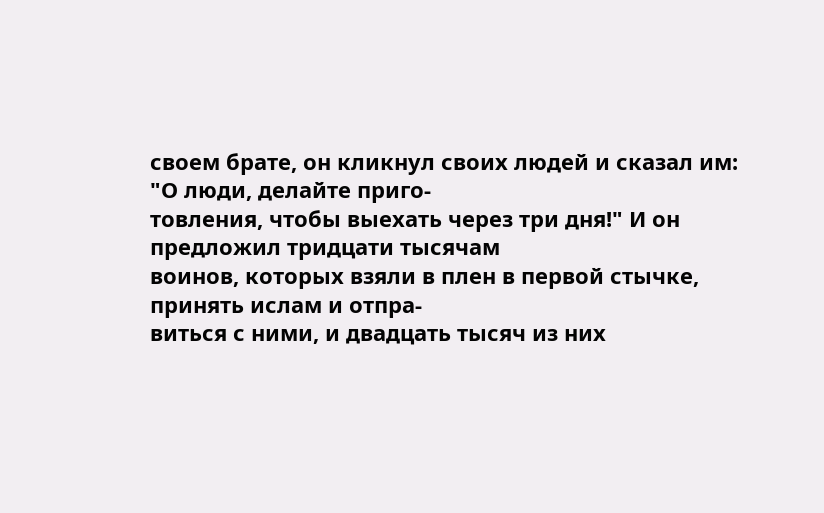своем брате, он кликнул своих людей и сказал им: "О люди, делайте приго-
товления, чтобы выехать через три дня!" И он предложил тридцати тысячам
воинов, которых взяли в плен в первой стычке, принять ислам и отпра-
виться с ними, и двадцать тысяч из них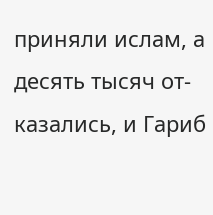приняли ислам, а десять тысяч от-
казались, и Гариб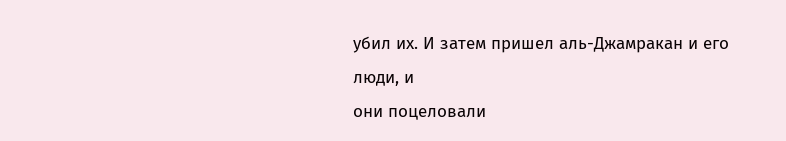убил их. И затем пришел аль-Джамракан и его люди, и
они поцеловали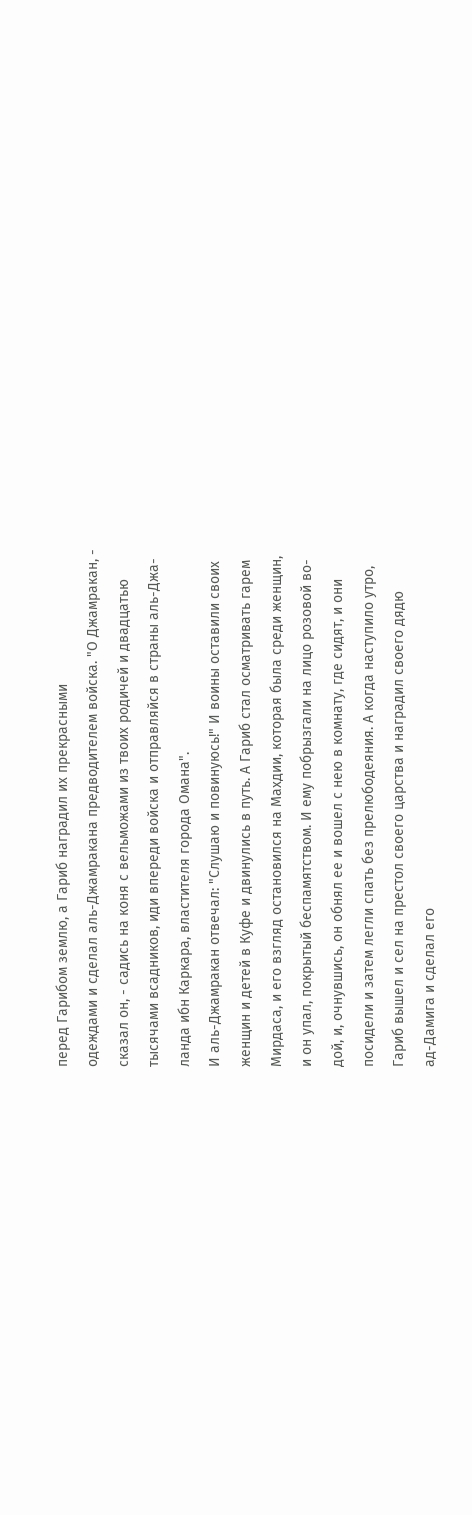перед Гарибом землю, а Гариб наградил их прекрасными
одеждами и сделал аль-Джамракана предводителем войска. "О Джамракан, -
сказал он, - садись на коня с вельможами из твоих родичей и двадцатью
тысячами всадников, иди впереди войска и отправляйся в страны аль-Джа-
ланда ибн Каркара, властителя города Омана".
И аль-Джамракан отвечал: "Слушаю и повинуюсь!" И воины оставили своих
женщин и детей в Куфе и двинулись в путь. А Гариб стал осматривать гарем
Мирдаса, и его взгляд остановился на Махдии, которая была среди женщин,
и он упал, покрытый беспамятством. И ему побрызгали на лицо розовой во-
дой, и, очнувшись, он обнял ее и вошел с нею в комнату, где сидят, и они
посидели и затем легли спать без прелюбодеяния. А когда наступило утро,
Гариб вышел и сел на престол своего царства и наградил своего дядю
ад-Дамига и сделал его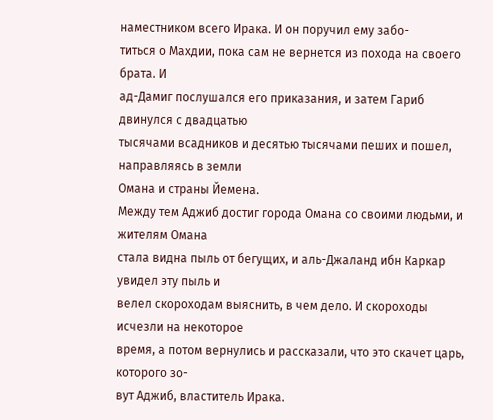наместником всего Ирака. И он поручил ему забо-
титься о Махдии, пока сам не вернется из похода на своего брата. И
ад-Дамиг послушался его приказания, и затем Гариб двинулся с двадцатью
тысячами всадников и десятью тысячами пеших и пошел, направляясь в земли
Омана и страны Йемена.
Между тем Аджиб достиг города Омана со своими людьми, и жителям Омана
стала видна пыль от бегущих, и аль-Джаланд ибн Каркар увидел эту пыль и
велел скороходам выяснить, в чем дело. И скороходы исчезли на некоторое
время, а потом вернулись и рассказали, что это скачет царь, которого зо-
вут Аджиб, властитель Ирака.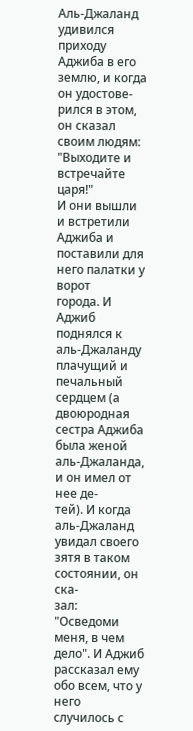Аль-Джаланд удивился приходу Аджиба в его землю, и когда он удостове-
рился в этом, он сказал своим людям: "Выходите и встречайте царя!"
И они вышли и встретили Аджиба и поставили для него палатки у ворот
города. И Аджиб поднялся к аль-Джаланду плачущий и печальный сердцем (а
двоюродная сестра Аджиба была женой аль-Джаланда, и он имел от нее де-
тей). И когда аль-Джаланд увидал своего зятя в таком состоянии, он ска-
зал: "Осведоми меня, в чем дело". И Аджиб рассказал ему обо всем, что у
него случилось с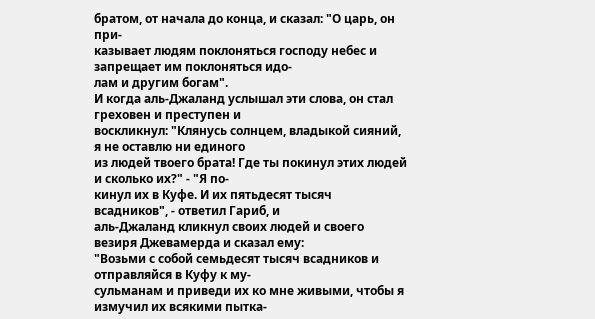братом, от начала до конца, и сказал: "О царь, он при-
казывает людям поклоняться господу небес и запрещает им поклоняться идо-
лам и другим богам".
И когда аль-Джаланд услышал эти слова, он стал греховен и преступен и
воскликнул: "Клянусь солнцем, владыкой сияний, я не оставлю ни единого
из людей твоего брата! Где ты покинул этих людей и сколько их?" - "Я по-
кинул их в Куфе. И их пятьдесят тысяч всадников", - ответил Гариб, и
аль-Джаланд кликнул своих людей и своего везиря Джевамерда и сказал ему:
"Возьми с собой семьдесят тысяч всадников и отправляйся в Куфу к му-
сульманам и приведи их ко мне живыми, чтобы я измучил их всякими пытка-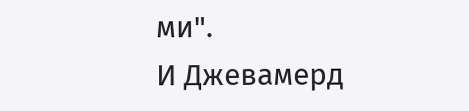ми".
И Джевамерд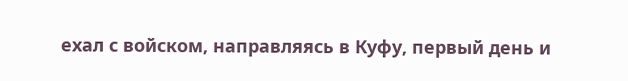ехал с войском, направляясь в Куфу, первый день и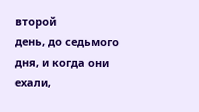второй
день, до седьмого дня, и когда они ехали,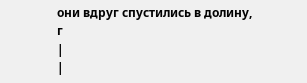они вдруг спустились в долину,
г
|
|